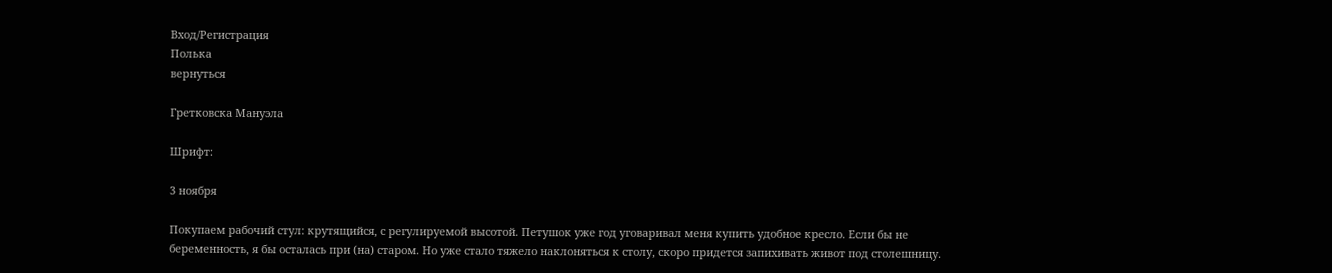Вход/Регистрация
Полька
вернуться

Гретковска Мануэла

Шрифт:

3 ноября

Покупаем рабочий стул: крутящийся, с регулируемой высотой. Петушок уже год уговаривал меня купить удобное кресло. Если бы не беременность, я бы осталась при (на) старом. Но уже стало тяжело наклоняться к столу, скоро придется запихивать живот под столешницу.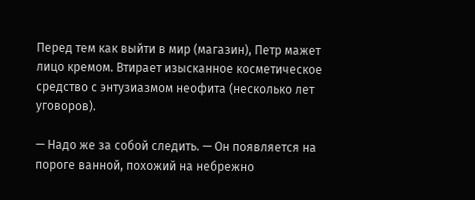Перед тем как выйти в мир (магазин), Петр мажет лицо кремом. Втирает изысканное косметическое средство с энтузиазмом неофита (несколько лет уговоров).

— Надо же за собой следить. — Он появляется на пороге ванной, похожий на небрежно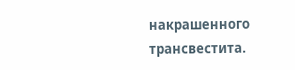накрашенного трансвестита.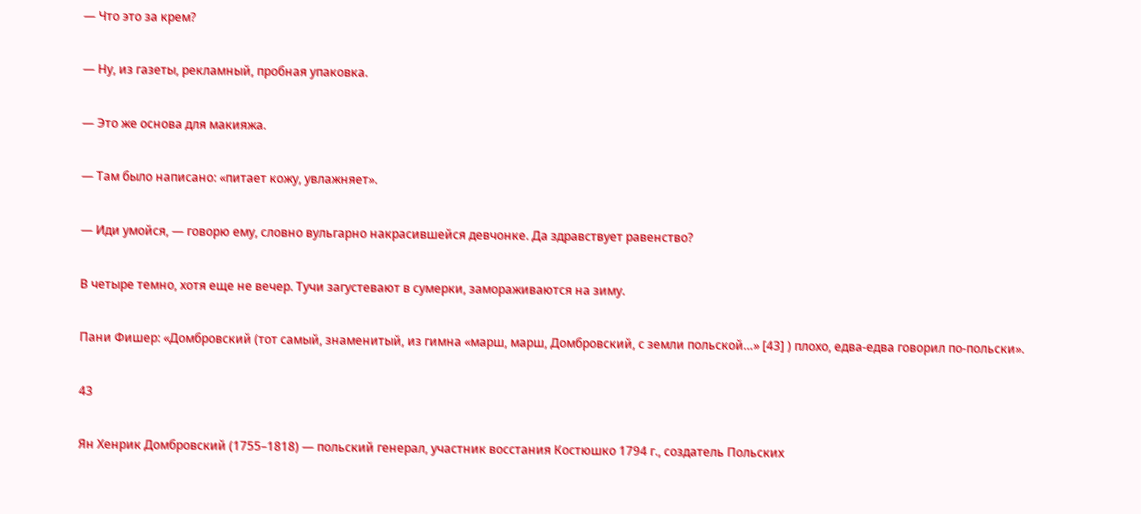— Что это за крем?

— Ну, из газеты, рекламный, пробная упаковка.

— Это же основа для макияжа.

— Там было написано: «питает кожу, увлажняет».

— Иди умойся, — говорю ему, словно вульгарно накрасившейся девчонке. Да здравствует равенство?

В четыре темно, хотя еще не вечер. Тучи загустевают в сумерки, замораживаются на зиму.

Пани Фишер: «Домбровский (тот самый, знаменитый, из гимна «марш, марш, Домбровский, с земли польской…» [43] ) плохо, едва-едва говорил по-польски».

43

Ян Хенрик Домбровский (1755–1818) — польский генерал, участник восстания Костюшко 1794 г., создатель Польских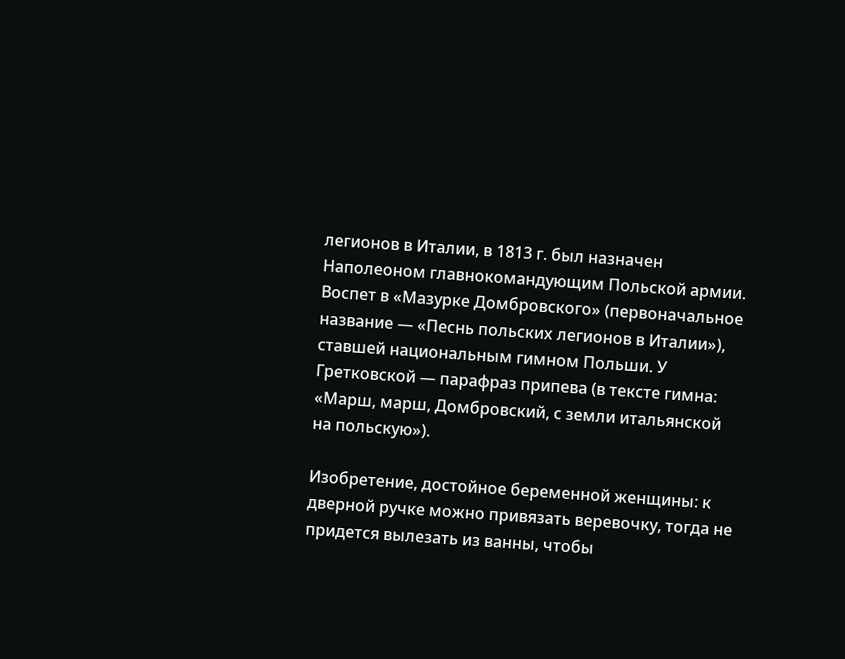легионов в Италии, в 1813 г. был назначен Наполеоном главнокомандующим Польской армии. Воспет в «Мазурке Домбровского» (первоначальное название — «Песнь польских легионов в Италии»), ставшей национальным гимном Польши. У Гретковской — парафраз припева (в тексте гимна: «Марш, марш, Домбровский, с земли итальянской на польскую»).

Изобретение, достойное беременной женщины: к дверной ручке можно привязать веревочку, тогда не придется вылезать из ванны, чтобы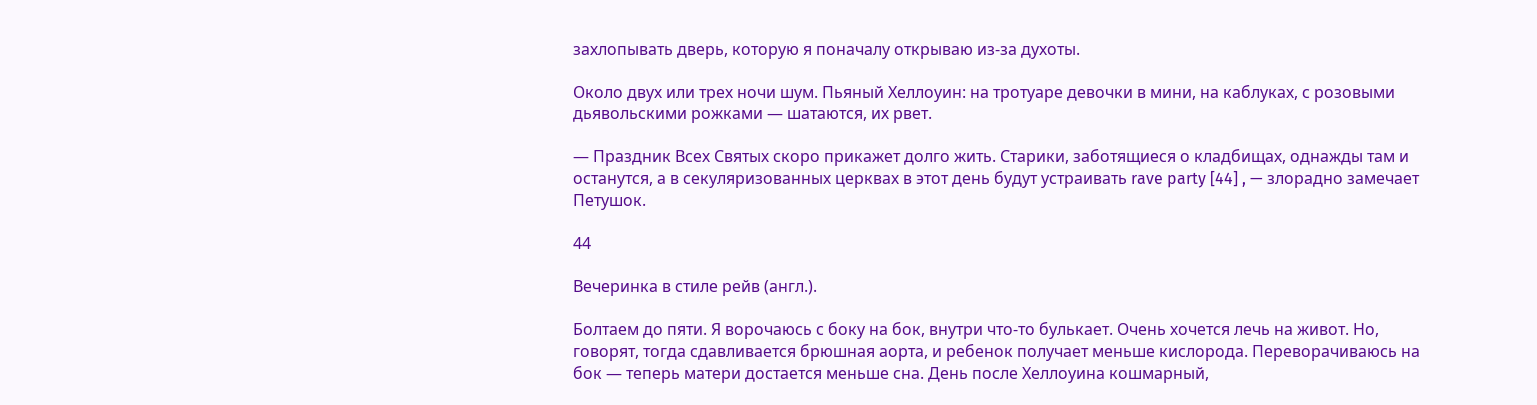захлопывать дверь, которую я поначалу открываю из-за духоты.

Около двух или трех ночи шум. Пьяный Хеллоуин: на тротуаре девочки в мини, на каблуках, с розовыми дьявольскими рожками — шатаются, их рвет.

— Праздник Всех Святых скоро прикажет долго жить. Старики, заботящиеся о кладбищах, однажды там и останутся, а в секуляризованных церквах в этот день будут устраивать rave party [44] , — злорадно замечает Петушок.

44

Вечеринка в стиле рейв (англ.).

Болтаем до пяти. Я ворочаюсь с боку на бок, внутри что-то булькает. Очень хочется лечь на живот. Но, говорят, тогда сдавливается брюшная аорта, и ребенок получает меньше кислорода. Переворачиваюсь на бок — теперь матери достается меньше сна. День после Хеллоуина кошмарный,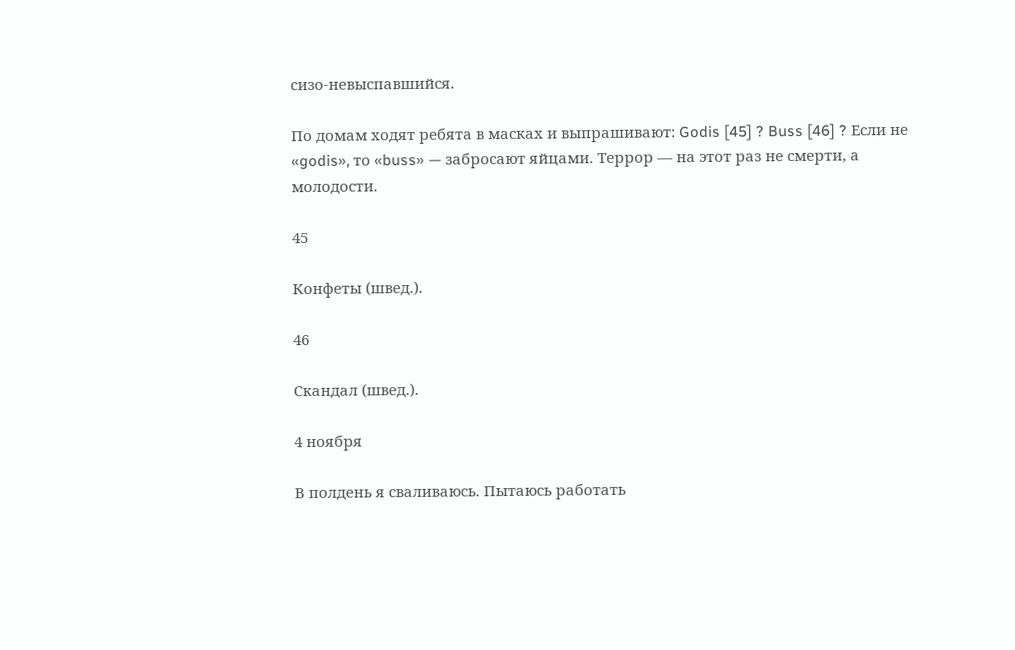сизо-невыспавшийся.

По домам ходят ребята в масках и выпрашивают: Godis [45] ? Buss [46] ? Если не «godis», то «buss» — забросают яйцами. Террор — на этот раз не смерти, а молодости.

45

Конфеты (швед.).

46

Скандал (швед.).

4 ноября

В полдень я сваливаюсь. Пытаюсь работать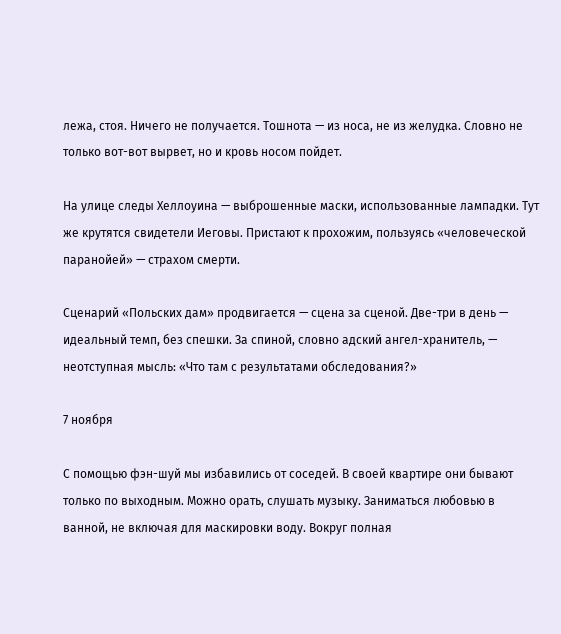лежа, стоя. Ничего не получается. Тошнота — из носа, не из желудка. Словно не только вот-вот вырвет, но и кровь носом пойдет.

На улице следы Хеллоуина — выброшенные маски, использованные лампадки. Тут же крутятся свидетели Иеговы. Пристают к прохожим, пользуясь «человеческой паранойей» — страхом смерти.

Сценарий «Польских дам» продвигается — сцена за сценой. Две-три в день — идеальный темп, без спешки. За спиной, словно адский ангел-хранитель, — неотступная мысль: «Что там с результатами обследования?»

7 ноября

С помощью фэн-шуй мы избавились от соседей. В своей квартире они бывают только по выходным. Можно орать, слушать музыку. Заниматься любовью в ванной, не включая для маскировки воду. Вокруг полная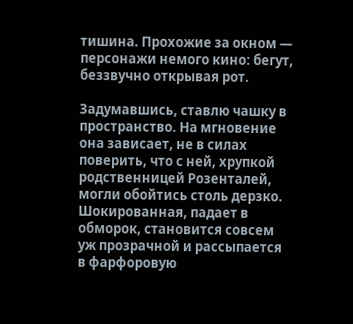тишина. Прохожие за окном — персонажи немого кино: бегут, беззвучно открывая рот.

Задумавшись, ставлю чашку в пространство. На мгновение она зависает, не в силах поверить, что с ней, хрупкой родственницей Розенталей, могли обойтись столь дерзко. Шокированная, падает в обморок, становится совсем уж прозрачной и рассыпается в фарфоровую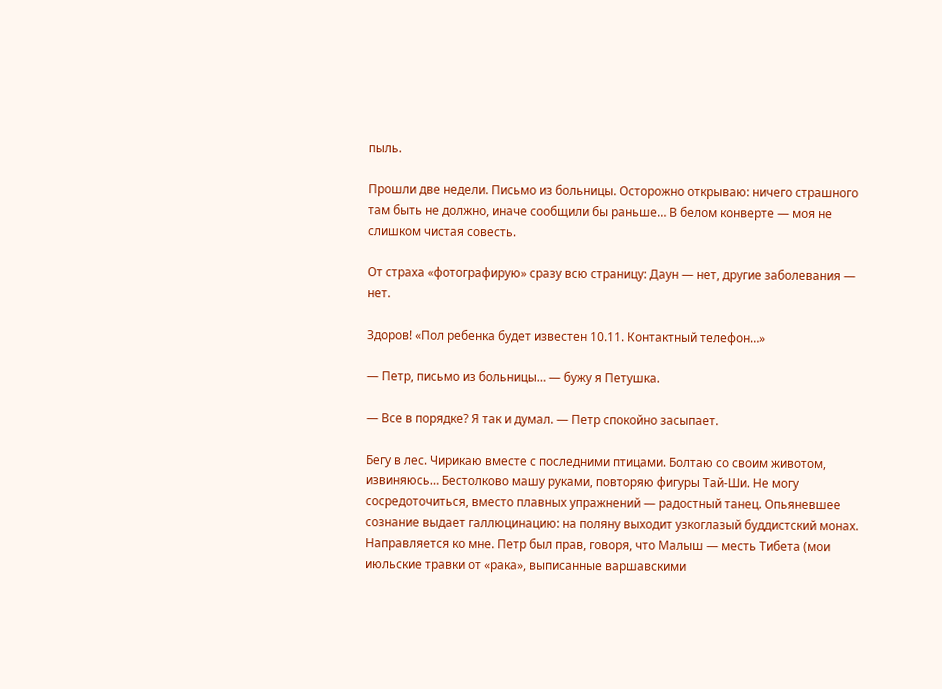пыль.

Прошли две недели. Письмо из больницы. Осторожно открываю: ничего страшного там быть не должно, иначе сообщили бы раньше… В белом конверте — моя не слишком чистая совесть.

От страха «фотографирую» сразу всю страницу: Даун — нет, другие заболевания — нет.

Здоров! «Пол ребенка будет известен 10.11. Контактный телефон…»

— Петр, письмо из больницы… — бужу я Петушка.

— Все в порядке? Я так и думал. — Петр спокойно засыпает.

Бегу в лес. Чирикаю вместе с последними птицами. Болтаю со своим животом, извиняюсь… Бестолково машу руками, повторяю фигуры Тай-Ши. Не могу сосредоточиться, вместо плавных упражнений — радостный танец. Опьяневшее сознание выдает галлюцинацию: на поляну выходит узкоглазый буддистский монах. Направляется ко мне. Петр был прав, говоря, что Малыш — месть Тибета (мои июльские травки от «рака», выписанные варшавскими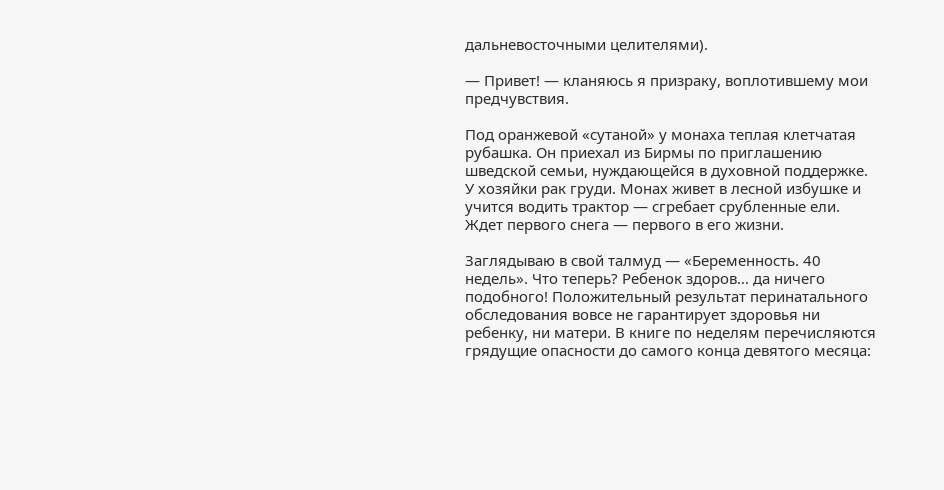дальневосточными целителями).

— Привет! — кланяюсь я призраку, воплотившему мои предчувствия.

Под оранжевой «сутаной» у монаха теплая клетчатая рубашка. Он приехал из Бирмы по приглашению шведской семьи, нуждающейся в духовной поддержке. У хозяйки рак груди. Монах живет в лесной избушке и учится водить трактор — сгребает срубленные ели. Ждет первого снега — первого в его жизни.

Заглядываю в свой талмуд — «Беременность. 40 недель». Что теперь? Ребенок здоров… да ничего подобного! Положительный результат перинатального обследования вовсе не гарантирует здоровья ни ребенку, ни матери. В книге по неделям перечисляются грядущие опасности до самого конца девятого месяца: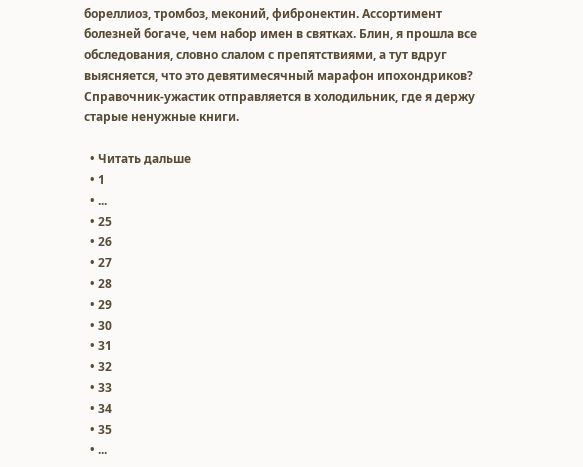бореллиоз, тромбоз, меконий, фибронектин. Ассортимент болезней богаче, чем набор имен в святках. Блин, я прошла все обследования, словно слалом с препятствиями, а тут вдруг выясняется, что это девятимесячный марафон ипохондриков? Справочник-ужастик отправляется в холодильник, где я держу старые ненужные книги.

  • Читать дальше
  • 1
  • ...
  • 25
  • 26
  • 27
  • 28
  • 29
  • 30
  • 31
  • 32
  • 33
  • 34
  • 35
  • ...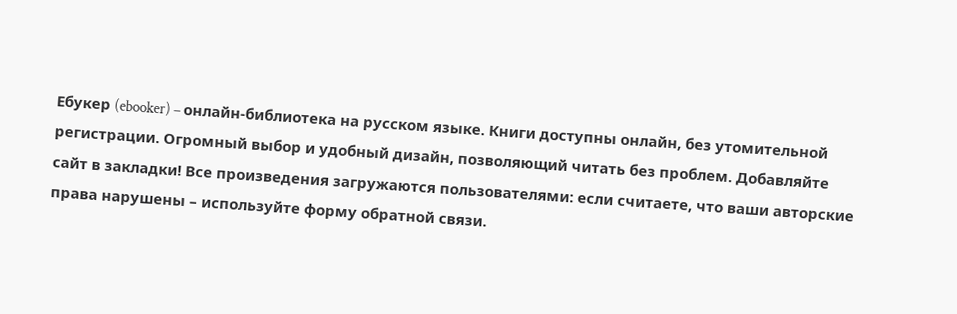Ебукер (ebooker) – онлайн-библиотека на русском языке. Книги доступны онлайн, без утомительной регистрации. Огромный выбор и удобный дизайн, позволяющий читать без проблем. Добавляйте сайт в закладки! Все произведения загружаются пользователями: если считаете, что ваши авторские права нарушены – используйте форму обратной связи.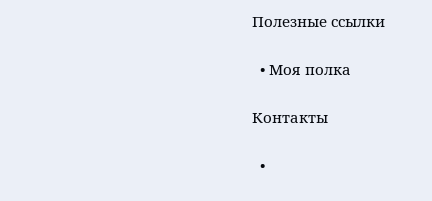Полезные ссылки

  • Моя полка

Контакты

  •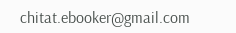chitat.ebooker@gmail.com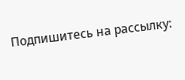Подпишитесь на рассылку: